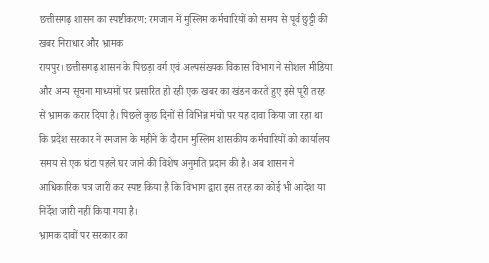छत्तीसगढ़ शासन का स्पष्टीकरण: रमजान में मुस्लिम कर्मचारियों को समय से पूर्व छुट्टी की खबर निराधार और भ्रामक
रायपुर। छत्तीसगढ़ शासन के पिछड़ा वर्ग एवं अल्पसंख्यक विकास विभाग ने सोशल मीडिया और अन्य सूचना माध्यमों पर प्रसारित हो रही एक खबर का खंडन करते हुए इसे पूरी तरह से भ्रामक करार दिया है। पिछले कुछ दिनों से विभिन्न मंचों पर यह दावा किया जा रहा था कि प्रदेश सरकार ने रमजान के महीने के दौरान मुस्लिम शासकीय कर्मचारियों को कार्यालय समय से एक घंटा पहले घर जाने की विशेष अनुमति प्रदान की है। अब शासन ने आधिकारिक पत्र जारी कर स्पष्ट किया है कि विभाग द्वारा इस तरह का कोई भी आदेश या निर्देश जारी नहीं किया गया है।
भ्रामक दावों पर सरकार का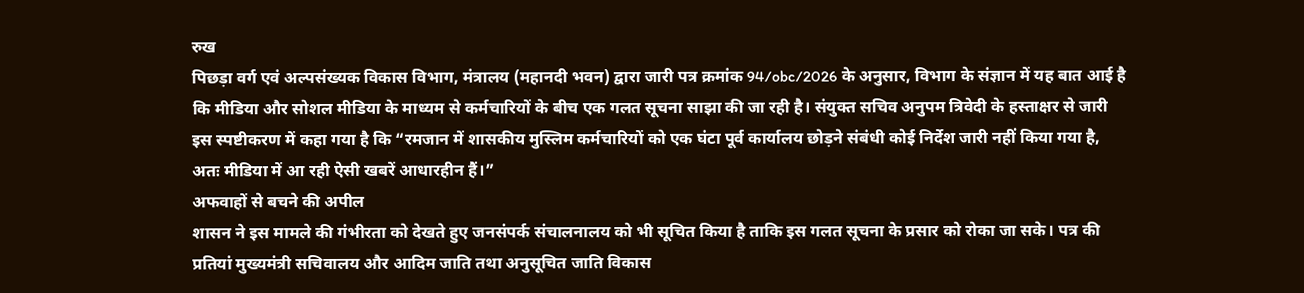रुख
पिछड़ा वर्ग एवं अल्पसंख्यक विकास विभाग, मंत्रालय (महानदी भवन) द्वारा जारी पत्र क्रमांक 94/obc/2026 के अनुसार, विभाग के संज्ञान में यह बात आई है कि मीडिया और सोशल मीडिया के माध्यम से कर्मचारियों के बीच एक गलत सूचना साझा की जा रही है। संयुक्त सचिव अनुपम त्रिवेदी के हस्ताक्षर से जारी इस स्पष्टीकरण में कहा गया है कि “रमजान में शासकीय मुस्लिम कर्मचारियों को एक घंटा पूर्व कार्यालय छोड़ने संबंधी कोई निर्देश जारी नहीं किया गया है, अतः मीडिया में आ रही ऐसी खबरें आधारहीन हैं।”
अफवाहों से बचने की अपील
शासन ने इस मामले की गंभीरता को देखते हुए जनसंपर्क संचालनालय को भी सूचित किया है ताकि इस गलत सूचना के प्रसार को रोका जा सके। पत्र की प्रतियां मुख्यमंत्री सचिवालय और आदिम जाति तथा अनुसूचित जाति विकास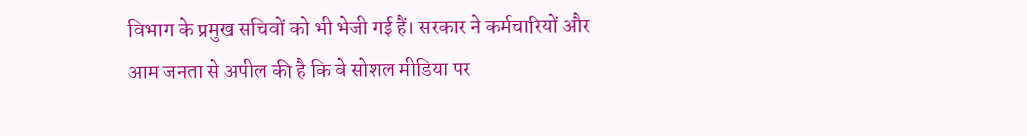विभाग के प्रमुख सचिवों को भी भेजी गई हैं। सरकार ने कर्मचारियों और आम जनता से अपील की है कि वे सोशल मीडिया पर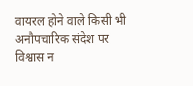वायरल होने वाले किसी भी अनौपचारिक संदेश पर विश्वास न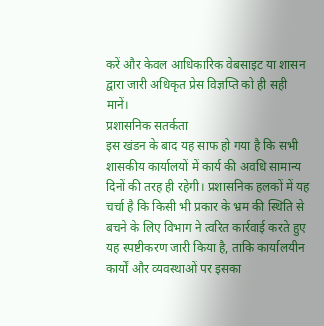करें और केवल आधिकारिक वेबसाइट या शासन द्वारा जारी अधिकृत प्रेस विज्ञप्ति को ही सही मानें।
प्रशासनिक सतर्कता
इस खंडन के बाद यह साफ हो गया है कि सभी शासकीय कार्यालयों में कार्य की अवधि सामान्य दिनों की तरह ही रहेगी। प्रशासनिक हलकों में यह चर्चा है कि किसी भी प्रकार के भ्रम की स्थिति से बचने के लिए विभाग ने त्वरित कार्रवाई करते हुए यह स्पष्टीकरण जारी किया है, ताकि कार्यालयीन कार्यों और व्यवस्थाओं पर इसका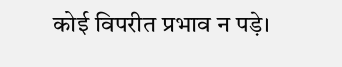कोई विपरीत प्रभाव न पड़े।